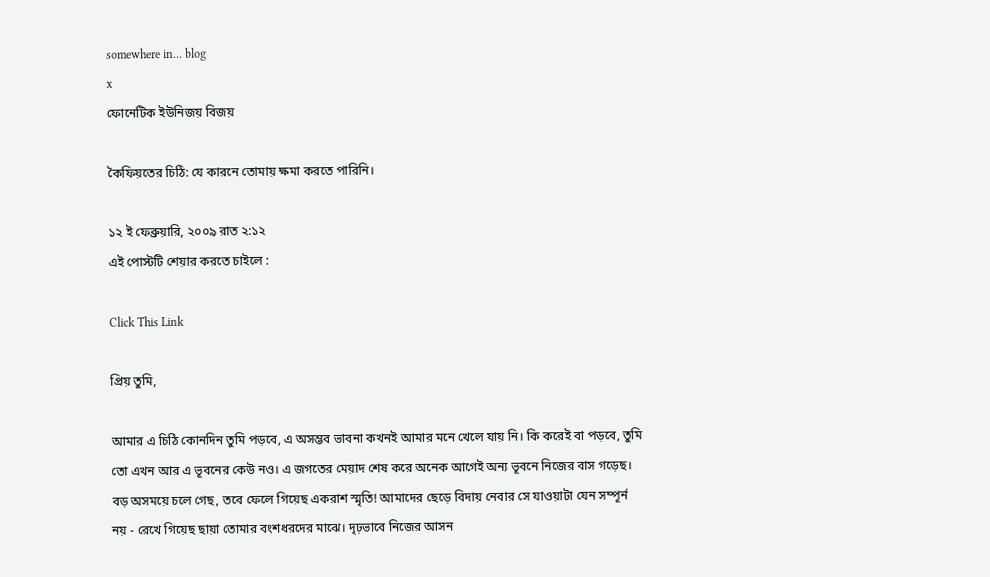somewhere in... blog
x
ফোনেটিক ইউনিজয় বিজয়

কৈফিয়তের চিঠি: যে কারনে তোমায় ক্ষমা করতে পারিনি।

১২ ই ফেব্রুয়ারি, ২০০৯ রাত ২:১২
এই পোস্টটি শেয়ার করতে চাইলে :

Click This Link

প্রিয় তুমি,

আমার এ চিঠি কোনদিন তুমি পড়বে, এ অসম্ভব ভাবনা কখনই আমার মনে খেলে যায় নি। কি করেই বা পড়বে, তুমি তো এখন আর এ ভূবনের কেউ নও। এ জগতের মেয়াদ শেষ করে অনেক আগেই অন্য ভূবনে নিজের বাস গড়েছ। বড় অসময়ে চলে গেছ, তবে ফেলে গিয়েছ একরাশ স্মৃতি! আমাদের ছেড়ে বিদায় নেবার সে যাওয়াটা যেন সম্পূর্ন নয় - রেখে গিয়েছ ছায়া তোমার বংশধরদের মাঝে। দৃঢ়ভাবে নিজের আসন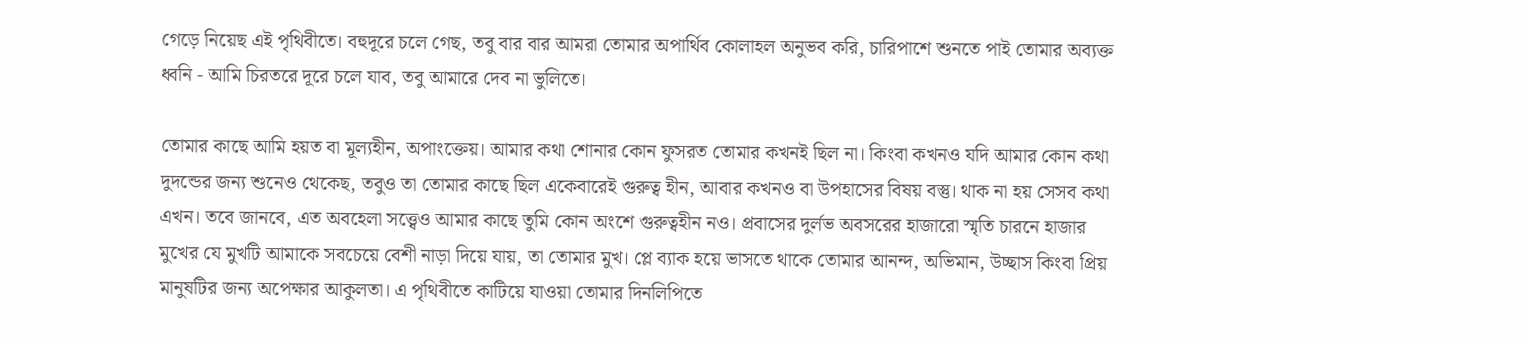গেড়ে নিয়েছ এই পৃথিবীতে। বহুদূরে চলে গেছ, তবু বার বার আমরা তোমার অপার্থিব কোলাহল অনুভব করি, চারিপাশে শুনতে পাই তোমার অব্যক্ত ধ্বনি - আমি চিরতরে দূরে চলে যাব, তবু আমারে দেব না ভুলিতে।

তোমার কাছে আমি হয়ত বা মূল্যহীন, অপাংক্তেয়। আমার কথা শোনার কোন ফুসরত তোমার কখনই ছিল না। কিংবা কখনও যদি আমার কোন কথা দুদন্ডের জন্য শুনেও থেকেছ, তবুও তা তোমার কাছে ছিল একেবারেই গুরুত্ব হীন, আবার কখনও বা উপহাসের বিষয় বস্তু। থাক না হয় সেসব কথা এখন। তবে জানবে, এত অবহেলা সত্ত্বেও আমার কাছে তুমি কোন অংশে গুরুত্বহীন নও। প্রবাসের দুর্লভ অবসরের হাজারো স্মৃতি চারনে হাজার মুখের যে মুখটি আমাকে সবচেয়ে বেশী নাড়া দিয়ে যায়, তা তোমার মুখ। প্লে ব্যাক হয়ে ভাসতে থাকে তোমার আনন্দ, অভিমান, উচ্ছাস কিংবা প্রিয় মানুষটির জন্য অপেক্ষার আকুলতা। এ পৃথিবীতে কাটিয়ে যাওয়া তোমার দিনলিপিতে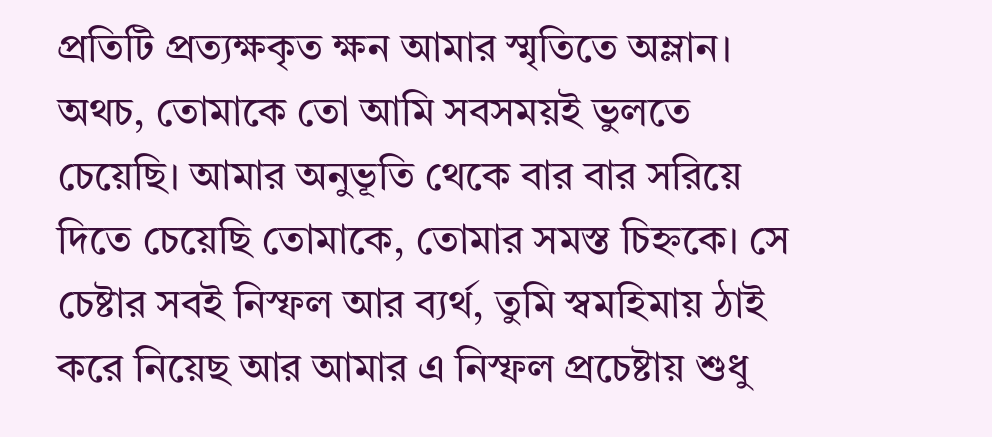প্রতিটি প্রত্যক্ষকৃত ক্ষন আমার স্মৃতিতে অম্লান। অথচ, তোমাকে তো আমি সবসময়ই ভুলতে চেয়েছি। আমার অনুভূতি থেকে বার বার সরিয়ে দিতে চেয়েছি তোমাকে, তোমার সমস্ত চিহ্নকে। সে চেষ্টার সবই নিস্ফল আর ব্যর্থ, তুমি স্বমহিমায় ঠাই করে নিয়েছ আর আমার এ নিস্ফল প্রচেষ্টায় শুধু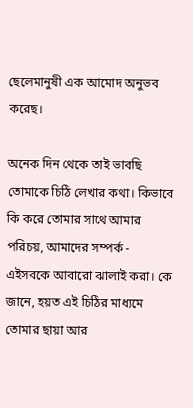ছেলেমানুষী এক আমোদ অনুভব করেছ।

অনেক দিন থেকে তাই ভাবছি তোমাকে চিঠি লেখার কথা। কিভাবে কি করে তোমার সাথে আমার পরিচয়, আমাদের সম্পর্ক - এইসবকে আবারো ঝালাই করা। কে জানে, হয়ত এই চিঠির মাধ্যমে তোমার ছায়া আর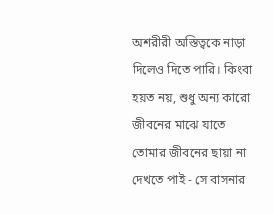অশরীরী অস্তিত্বকে নাড়া দিলেও দিতে পারি। কিংবা হয়ত নয়, শুধু অন্য কারো জীবনের মাঝে যাতে তোমার জীবনের ছায়া না দেখতে পাই - সে বাসনার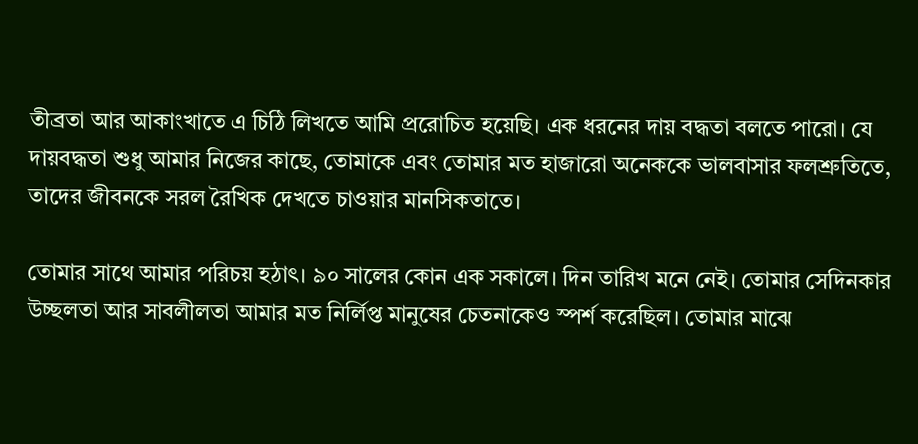তীব্রতা আর আকাংখাতে এ চিঠি লিখতে আমি প্ররোচিত হয়েছি। এক ধরনের দায় বদ্ধতা বলতে পারো। যে দায়বদ্ধতা শুধু আমার নিজের কাছে, তোমাকে এবং তোমার মত হাজারো অনেককে ভালবাসার ফলশ্রুতিতে, তাদের জীবনকে সরল রৈখিক দেখতে চাওয়ার মানসিকতাতে।

তোমার সাথে আমার পরিচয় হঠাৎ। ৯০ সালের কোন এক সকালে। দিন তারিখ মনে নেই। তোমার সেদিনকার উচ্ছলতা আর সাবলীলতা আমার মত নির্লিপ্ত মানুষের চেতনাকেও স্পর্শ করেছিল। তোমার মাঝে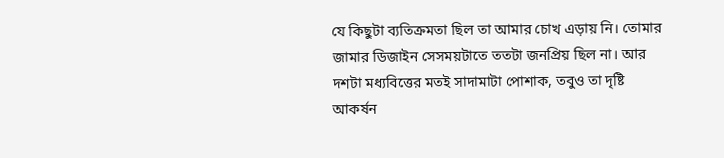যে কিছুটা ব্যতিক্রমতা ছিল তা আমার চোখ এড়ায় নি। তোমার জামার ডিজাইন সেসময়টাতে ততটা জনপ্রিয় ছিল না। আর দশটা মধ্যবিত্তের মতই সাদামাটা পোশাক, তবুও তা দৃষ্টি আকর্ষন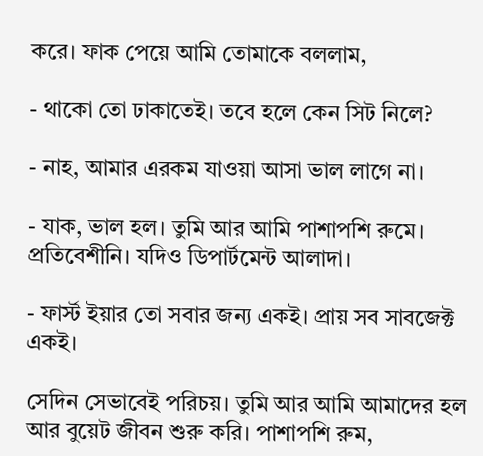করে। ফাক পেয়ে আমি তোমাকে বললাম,

- থাকো তো ঢাকাতেই। তবে হলে কেন সিট নিলে?

- নাহ, আমার এরকম যাওয়া আসা ভাল লাগে না।

- যাক, ভাল হল। তুমি আর আমি পাশাপশি রুমে। প্রতিবেশীনি। যদিও ডিপার্টমেন্ট আলাদা।

- ফার্স্ট ইয়ার তো সবার জন্য একই। প্রায় সব সাবজেক্ট একই।

সেদিন সেভাবেই পরিচয়। তুমি আর আমি আমাদের হল আর বুয়েট জীবন শুরু করি। পাশাপশি রুম,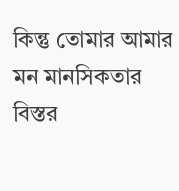কিন্তু তোমার আমার মন মানসিকতার বিস্তর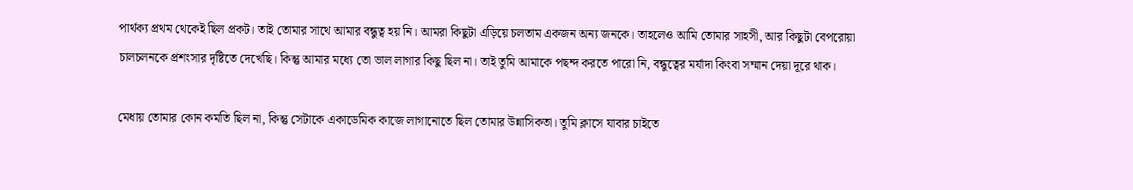পার্থক্য প্রথম থেকেই ছিল প্রকট। তাই তোমার সাথে আমার বন্ধুত্ব হয় নি। আমরা কিছুটা এড়িয়ে চলতাম একজন অন্য জনকে। তাহলেও আমি তোমার সাহসী, আর কিছুটা বেপরোয়া চালচলনকে প্রশংসার দৃষ্টিতে দেখেছি। কিন্তু আমার মধ্যে তো ভাল লাগার কিছু ছিল না। তাই তুমি আমাকে পছন্দ করতে পারো নি, বন্ধুত্বের মর্যাদা কিংবা সম্মান দেয়া দূরে থাক।

মেধায় তোমার কোন কমতি ছিল না, কিন্তু সেটাকে একাডেমিক কাজে লাগানোতে ছিল তোমার উন্নাসিকতা। তুমি ক্লাসে যাবার চাইতে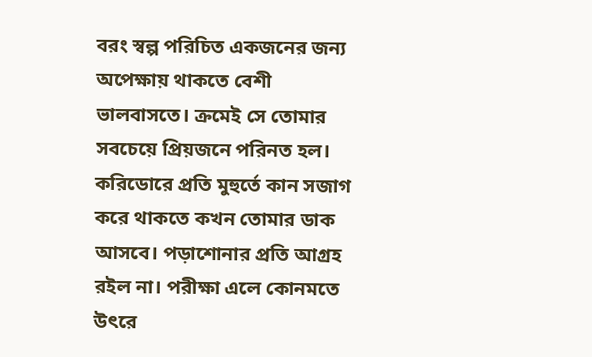বরং স্বল্প পরিচিত একজনের জন্য অপেক্ষায় থাকতে বেশী ভালবাসতে। ক্রমেই সে তোমার সবচেয়ে প্রিয়জনে পরিনত হল। করিডোরে প্রতি মুহুর্তে কান সজাগ করে থাকতে কখন তোমার ডাক আসবে। পড়াশোনার প্রতি আগ্রহ রইল না। পরীক্ষা এলে কোনমতে উৎরে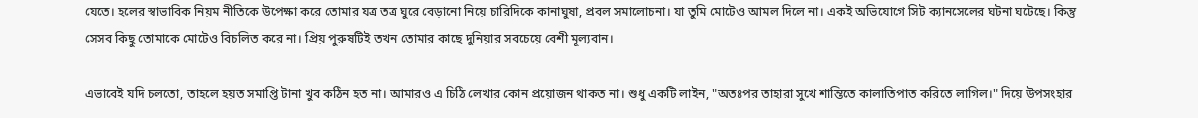যেতে। হলের স্বাভাবিক নিয়ম নীতিকে উপেক্ষা করে তোমার যত্র তত্র ঘুরে বেড়ানো নিয়ে চারিদিকে কানাঘুষা, প্রবল সমালোচনা। যা তুমি মোটেও আমল দিলে না। একই অভিযোগে সিট ক্যানসেলের ঘটনা ঘটেছে। কিন্তু সেসব কিছু তোমাকে মোটেও বিচলিত করে না। প্রিয় পুরুষটিই তখন তোমার কাছে দুনিয়ার সবচেয়ে বেশী মূল্যবান।

এভাবেই যদি চলতো, তাহলে হয়ত সমাপ্তি টানা খুব কঠিন হত না। আমারও এ চিঠি লেখার কোন প্রয়োজন থাকত না। শুধু একটি লাইন, "অতঃপর তাহারা সুখে শান্তিতে কালাতিপাত করিতে লাগিল।" দিয়ে উপসংহার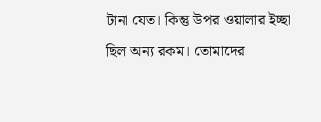টানা যেত। কিন্তু উপর ওয়ালার ইচ্ছা ছিল অন্য রকম। তোমাদের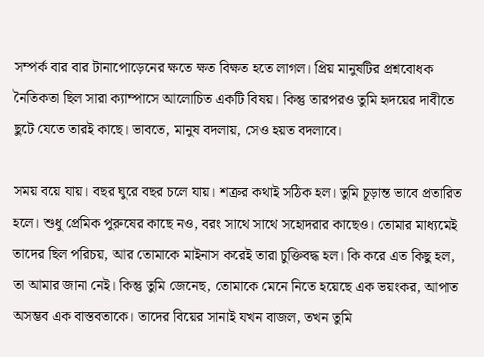সম্পর্ক বার বার টানাপোড়েনের ক্ষতে ক্ষত বিক্ষত হতে লাগল। প্রিয় মানুষটির প্রশ্নবোধক নৈতিকতা ছিল সারা ক্যাম্পাসে আলোচিত একটি বিষয়। কিন্তু তারপরও তুমি হৃদয়ের দাবীতে ছুটে যেতে তারই কাছে। ভাবতে, মানুষ বদলায়, সেও হয়ত বদলাবে।

সময় বয়ে যায়। বছর ঘুরে বছর চলে যায়। শত্রুর কথাই সঠিক হল। তুমি চূড়ান্ত ভাবে প্রতারিত হলে। শুধু প্রেমিক পুরুষের কাছে নও, বরং সাথে সাথে সহোদরার কাছেও। তোমার মাধ্যমেই তাদের ছিল পরিচয়, আর তোমাকে মাইনাস করেই তারা চুক্তিবদ্ধ হল। কি করে এত কিছু হল, তা আমার জানা নেই। কিন্তু তুমি জেনেছ, তোমাকে মেনে নিতে হয়েছে এক ভয়ংকর, আপাত অসম্ভব এক বাস্তবতাকে। তাদের বিয়ের সানাই যখন বাজল, তখন তুমি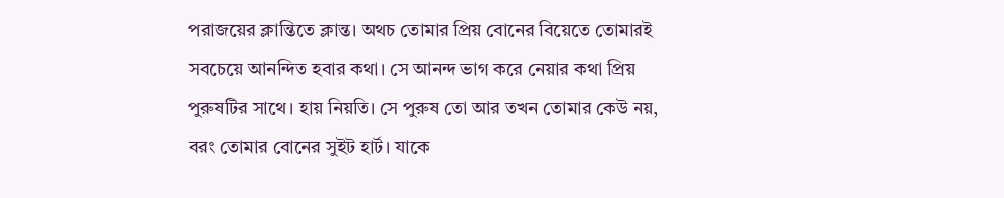পরাজয়ের ক্লান্তিতে ক্লান্ত। অথচ তোমার প্রিয় বোনের বিয়েতে তোমারই সবচেয়ে আনন্দিত হবার কথা। সে আনন্দ ভাগ করে নেয়ার কথা প্রিয় পুরুষটির সাথে। হায় নিয়তি। সে পুরুষ তো আর তখন তোমার কেউ নয়, বরং তোমার বোনের সুইট হার্ট। যাকে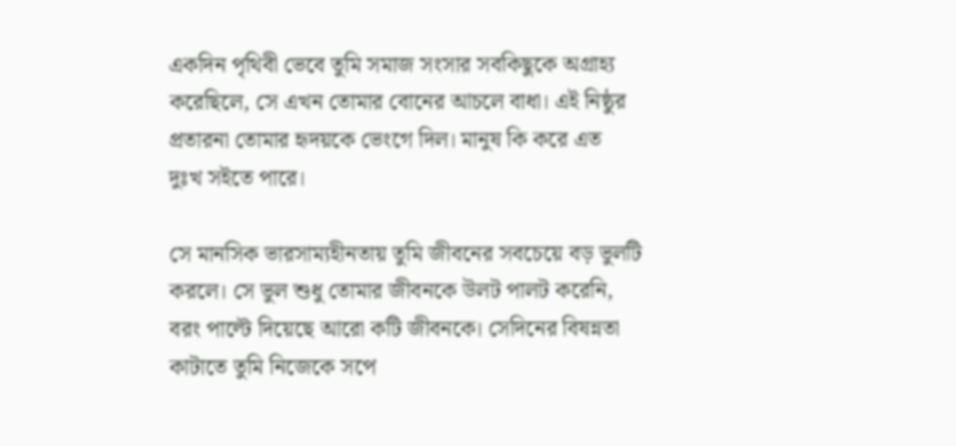একদিন পৃথিবী ভেবে তুমি সমাজ সংসার সবকিছুকে অগ্রাহ্য করেছিলে, সে এখন তোমার বোনের আচলে বাধা। এই নিষ্ঠুর প্রতারনা তোমার হৃদয়কে ভেংগে দিল। মানুষ কি করে এত দুঃখ সইতে পারে।

সে মানসিক ভারসাম্যহীনতায় তুমি জীবনের সবচেয়ে বড় ভুলটি করলে। সে ভুল শুধু তোমার জীবনকে উলট পালট করেনি, বরং পাল্টে দিয়েছে আরো কটি জীবনকে। সেদিনের বিষন্নতা কাটাতে তুমি নিজেকে সপে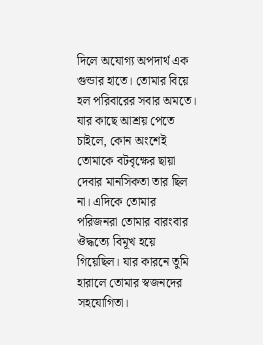দিলে অযোগ্য অপদার্থ এক গুন্ডার হাতে। তোমার বিয়ে হল পরিবারের সবার অমতে। যার কাছে আশ্রয় পেতে চাইলে, কোন অংশেই তোমাকে বটবৃক্ষের ছায়া দেবার মানসিকতা তার ছিল না। এদিকে তোমার পরিজনরা তোমার বারংবার ঔদ্ধত্যে বিমূখ হয়ে গিয়েছিল। যার কারনে তুমি হারালে তোমার স্বজনদের সহযোগিতা।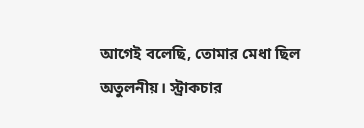আগেই বলেছি, তোমার মেধা ছিল অতুলনীয়। স্ট্রাকচার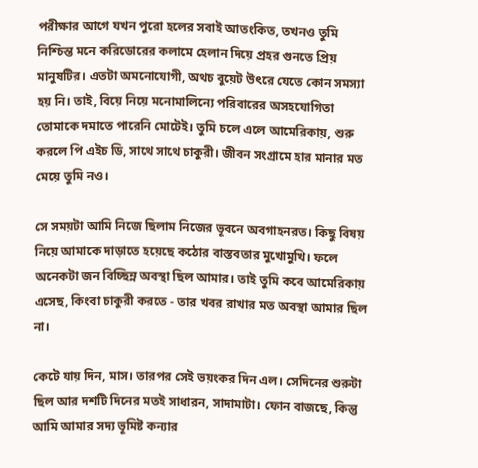পরীক্ষার আগে যখন পুরো হলের সবাই আতংকিত, তখনও তুমি নিশ্চিন্ত মনে করিডোরের কলামে হেলান দিয়ে প্রহর গুনতে প্রিয় মানুষটির। এতটা অমনোযোগী, অথচ বুয়েট উৎরে যেতে কোন সমস্যা হয় নি। তাই, বিয়ে নিয়ে মনোমালিন্যে পরিবারের অসহযোগিতা তোমাকে দমাতে পারেনি মোটেই। তুমি চলে এলে আমেরিকায়, শুরু করলে পি এইচ ডি, সাথে সাথে চাকুরী। জীবন সংগ্রামে হার মানার মত মেয়ে তুমি নও।

সে সময়টা আমি নিজে ছিলাম নিজের ভূবনে অবগাহনরত। কিছু বিষয় নিয়ে আমাকে দাড়াতে হয়েছে কঠোর বাস্তবতার মুখোমুখি। ফলে অনেকটা জন বিচ্ছিন্ন অবস্থা ছিল আমার। তাই তুমি কবে আমেরিকায় এসেছ, কিংবা চাকুরী করতে - তার খবর রাখার মত অবস্থা আমার ছিল না।

কেটে যায় দিন, মাস। তারপর সেই ভয়ংকর দিন এল। সেদিনের শুরুটা ছিল আর দশটি দিনের মতই সাধারন, সাদামাটা। ফোন বাজছে, কিন্তু আমি আমার সদ্য ভূমিষ্ট কন্যার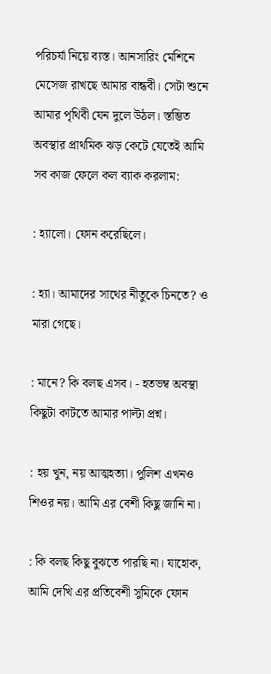পরিচর্যা নিয়ে ব্যস্ত। আনসারিং মেশিনে মেসেজ রাখছে আমার বান্ধবী। সেটা শুনে আমার পৃথিবী যেন দুলে উঠল। স্তম্ভিত অবস্থার প্রাথমিক ঝড় কেটে যেতেই আমি সব কাজ ফেলে কল ব্যাক করলাম:

: হ্যালো। ফোন করেছিলে।

: হ্যা। আমাদের সাথের নীতুকে চিনতে? ও মারা গেছে।

: মানে? কি বলছ এসব। - হতভম্ব অবস্থা কিছুটা কাটতে আমার পাল্টা প্রশ্ন।

: হয় খুন, নয় আত্মহত্যা। পুলিশ এখনও শিওর নয়। আমি এর বেশী কিছু জানি না।

: কি বলছ কিছু বুঝতে পারছি না। যাহোক, আমি দেখি এর প্রতিবেশী সুমিকে ফোন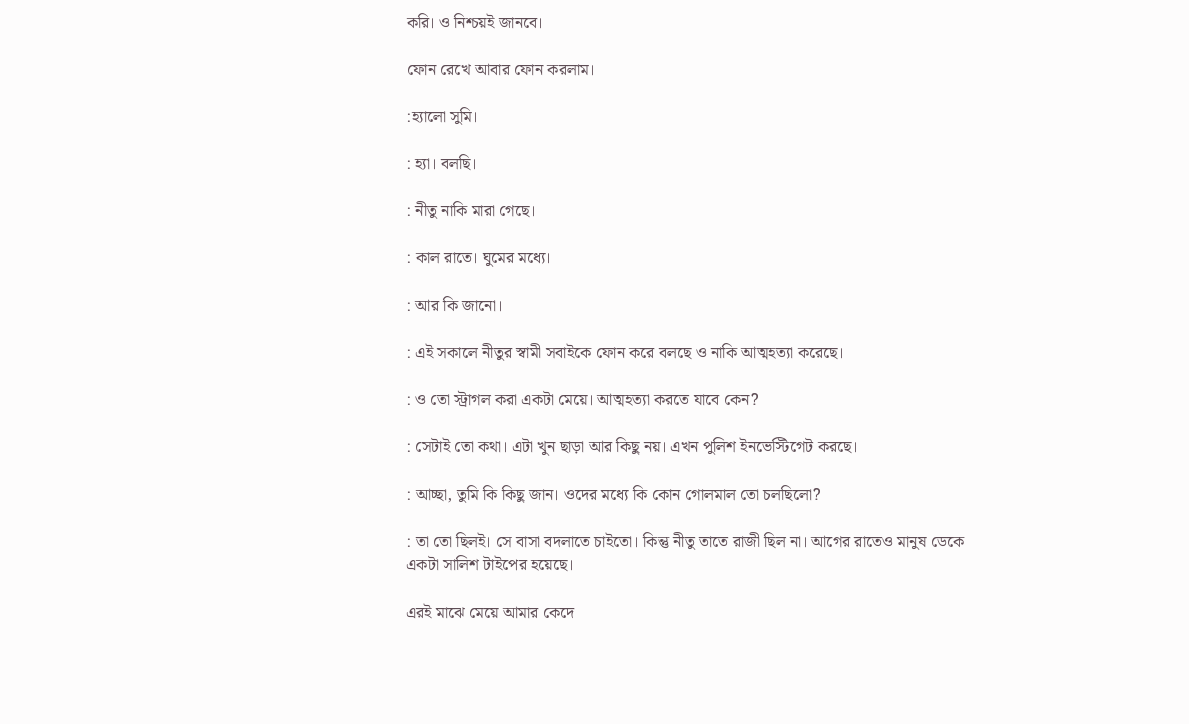করি। ও নিশ্চয়ই জানবে।

ফোন রেখে আবার ফোন করলাম।

:হ্যালো সুমি।

: হ্যা। বলছি।

: নীতু নাকি মারা গেছে।

: কাল রাতে। ঘুমের মধ্যে।

: আর কি জানো।

: এই সকালে নীতুর স্বামী সবাইকে ফোন করে বলছে ও নাকি আত্মহত্যা করেছে।

: ও তো স্ট্রাগল করা একটা মেয়ে। আত্মহত্যা করতে যাবে কেন?

: সেটাই তো কথা। এটা খুন ছাড়া আর কিছু নয়। এখন পুলিশ ইনভেস্টিগেট করছে।

: আচ্ছা, তুমি কি কিছু জান। ওদের মধ্যে কি কোন গোলমাল তো চলছিলো?

: তা তো ছিলই। সে বাসা বদলাতে চাইতো। কিন্তু নীতু তাতে রাজী ছিল না। আগের রাতেও মানুষ ডেকে একটা সালিশ টাইপের হয়েছে।

এরই মাঝে মেয়ে আমার কেদে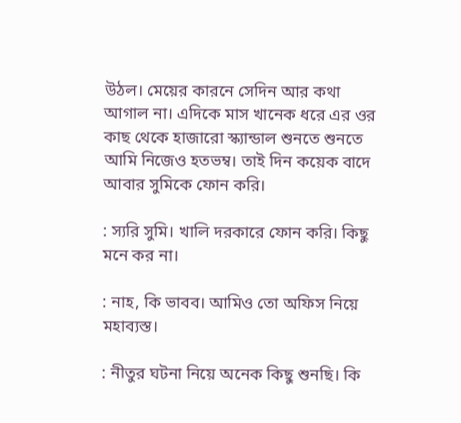উঠল। মেয়ের কারনে সেদিন আর কথা আগাল না। এদিকে মাস খানেক ধরে এর ওর কাছ থেকে হাজারো স্ক্যান্ডাল শুনতে শুনতে আমি নিজেও হতভম্ব। তাই দিন কয়েক বাদে আবার সুমিকে ফোন করি।

: স্যরি সুমি। খালি দরকারে ফোন করি। কিছু মনে কর না।

: নাহ, কি ভাবব। আমিও তো অফিস নিয়ে মহাব্যস্ত।

: নীতুর ঘটনা নিয়ে অনেক কিছু শুনছি। কি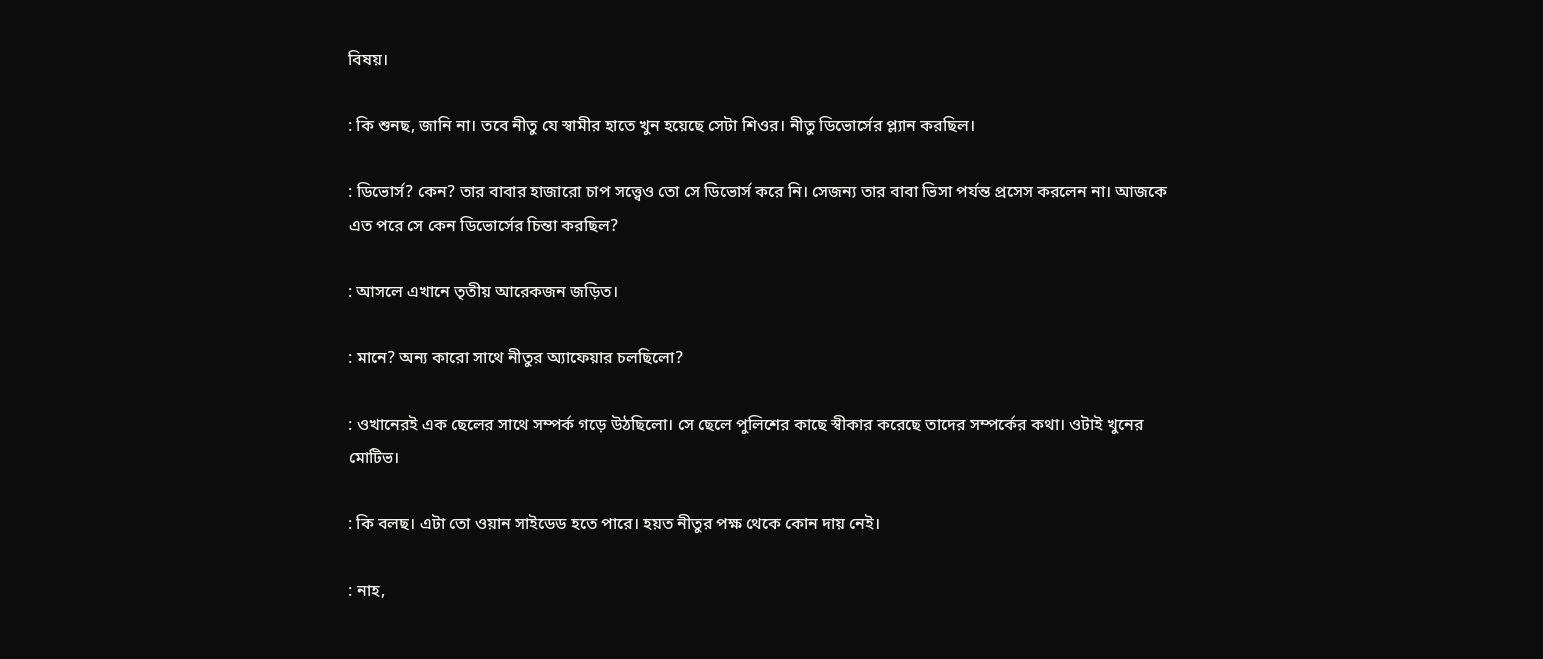বিষয়।

: কি শুনছ, জানি না। তবে নীতু যে স্বামীর হাতে খুন হয়েছে সেটা শিওর। নীতু ডিভোর্সের প্ল্যান করছিল।

: ডিভোর্স? কেন? তার বাবার হাজারো চাপ সত্ত্বেও তো সে ডিভোর্স করে নি। সেজন্য তার বাবা ভিসা পর্যন্ত প্রসেস করলেন না। আজকে এত পরে সে কেন ডিভোর্সের চিন্তা করছিল?

: আসলে এখানে তৃতীয় আরেকজন জড়িত।

: মানে? অন্য কারো সাথে নীতুর অ্যাফেয়ার চলছিলো?

: ওখানেরই এক ছেলের সাথে সম্পর্ক গড়ে উঠছিলো। সে ছেলে পুলিশের কাছে স্বীকার করেছে তাদের সম্পর্কের কথা। ওটাই খুনের মোটিভ।

: কি বলছ। এটা তো ওয়ান সাইডেড হতে পারে। হয়ত নীতুর পক্ষ থেকে কোন দায় নেই।

: নাহ,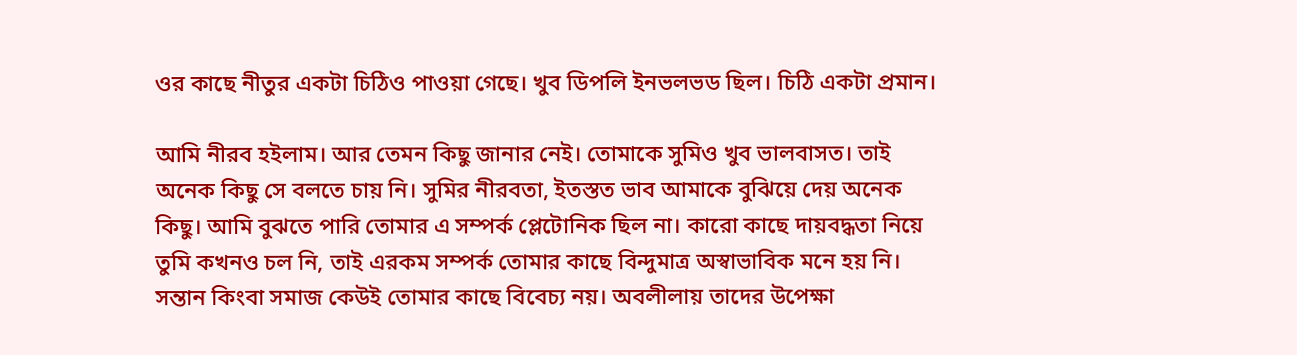ওর কাছে নীতুর একটা চিঠিও পাওয়া গেছে। খুব ডিপলি ইনভলভড ছিল। চিঠি একটা প্রমান।

আমি নীরব হইলাম। আর তেমন কিছু জানার নেই। তোমাকে সুমিও খুব ভালবাসত। তাই অনেক কিছু সে বলতে চায় নি। সুমির নীরবতা, ইতস্তত ভাব আমাকে বুঝিয়ে দেয় অনেক কিছু। আমি বুঝতে পারি তোমার এ সম্পর্ক প্লেটোনিক ছিল না। কারো কাছে দায়বদ্ধতা নিয়ে তুমি কখনও চল নি, তাই এরকম সম্পর্ক তোমার কাছে বিন্দুমাত্র অস্বাভাবিক মনে হয় নি। সন্তান কিংবা সমাজ কেউই তোমার কাছে বিবেচ্য নয়। অবলীলায় তাদের উপেক্ষা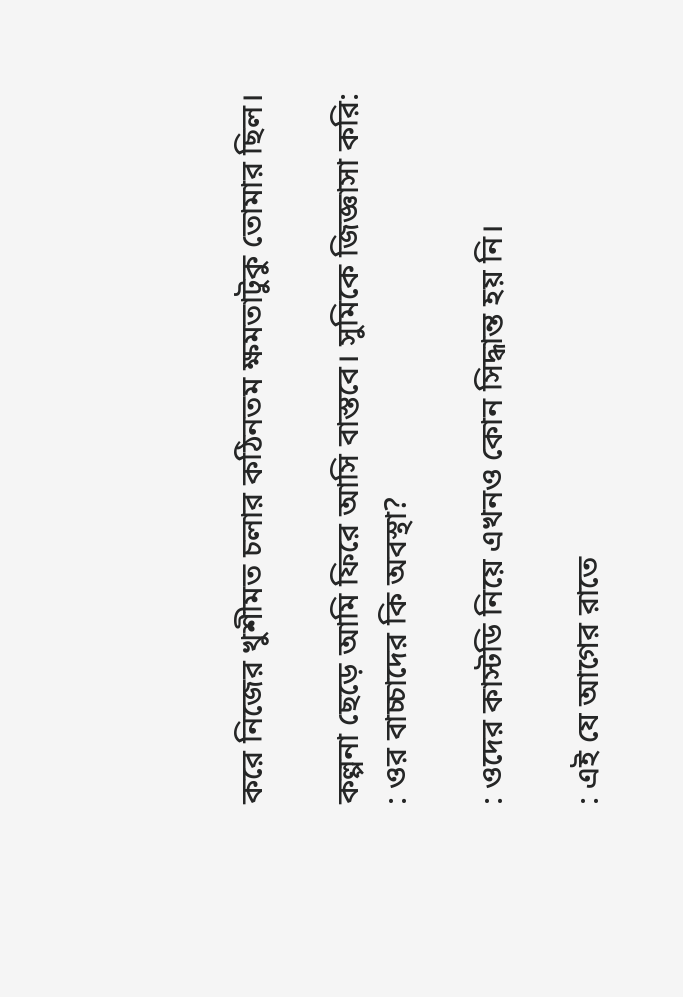করে নিজের খুশীমত চলার কঠিনতম ক্ষমতাটুকু তোমার ছিল।

কল্পনা ছেড়ে আমি ফিরে আসি বাস্তবে। সুমিকে জিজ্ঞাসা করি:
: ওর বাচ্চাদের কি অবস্থা?

: ওদের কাস্টডি নিয়ে এখনও কোন সিদ্ধান্ত হয় নি।

: এই যে আগের রাতে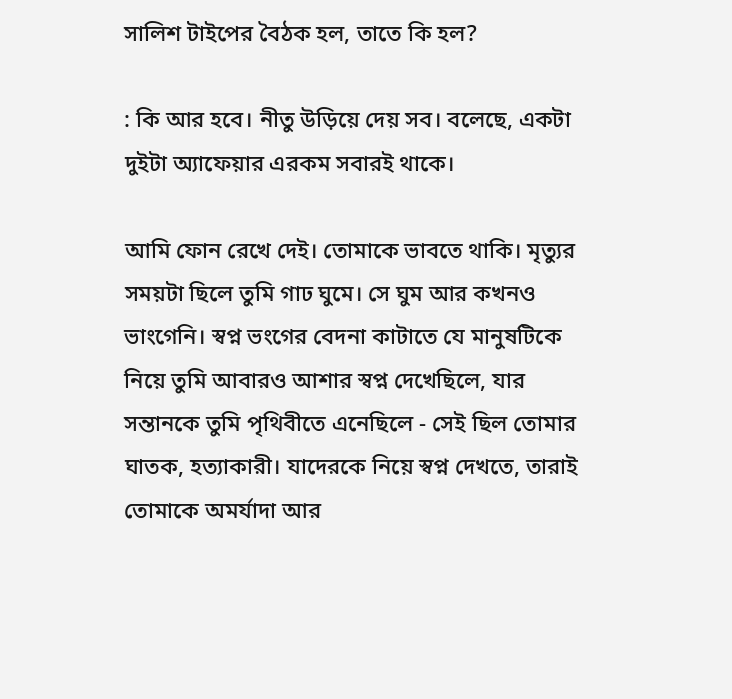সালিশ টাইপের বৈঠক হল, তাতে কি হল?

: কি আর হবে। নীতু উড়িয়ে দেয় সব। বলেছে, একটা দুইটা অ্যাফেয়ার এরকম সবারই থাকে।

আমি ফোন রেখে দেই। তোমাকে ভাবতে থাকি। মৃত্যুর সময়টা ছিলে তুমি গাঢ ঘুমে। সে ঘুম আর কখনও ভাংগেনি। স্বপ্ন ভংগের বেদনা কাটাতে যে মানুষটিকে নিয়ে তুমি আবারও আশার স্বপ্ন দেখেছিলে, যার সন্তানকে তুমি পৃথিবীতে এনেছিলে - সেই ছিল তোমার ঘাতক, হত্যাকারী। যাদেরকে নিয়ে স্বপ্ন দেখতে, তারাই তোমাকে অমর্যাদা আর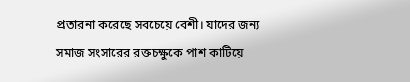প্রতারনা করেছে সবচেয়ে বেশী। যাদের জন্য সমাজ সংসারের রক্তচক্ষুকে পাশ কাটিয়ে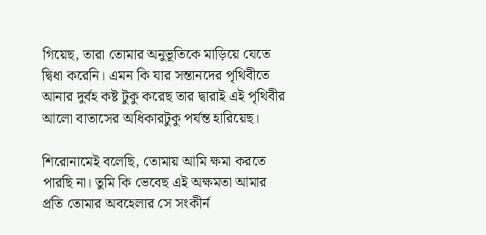গিয়েছ, তারা তোমার অনুভূতিকে মাড়িয়ে যেতে দ্বিধা করেনি। এমন কি যার সন্তানদের পৃথিবীতে আনার দুর্বহ কষ্ট টুকু করেছ তার দ্বারাই এই পৃথিবীর আলো বাতাসের অধিকারটুকু পর্যন্ত হারিয়েছ।

শিরোনামেই বলেছি, তোমায় আমি ক্ষমা করতে পারছি না। তুমি কি ভেবেছ এই অক্ষমতা আমার প্রতি তোমার অবহেলার সে সংকীর্ন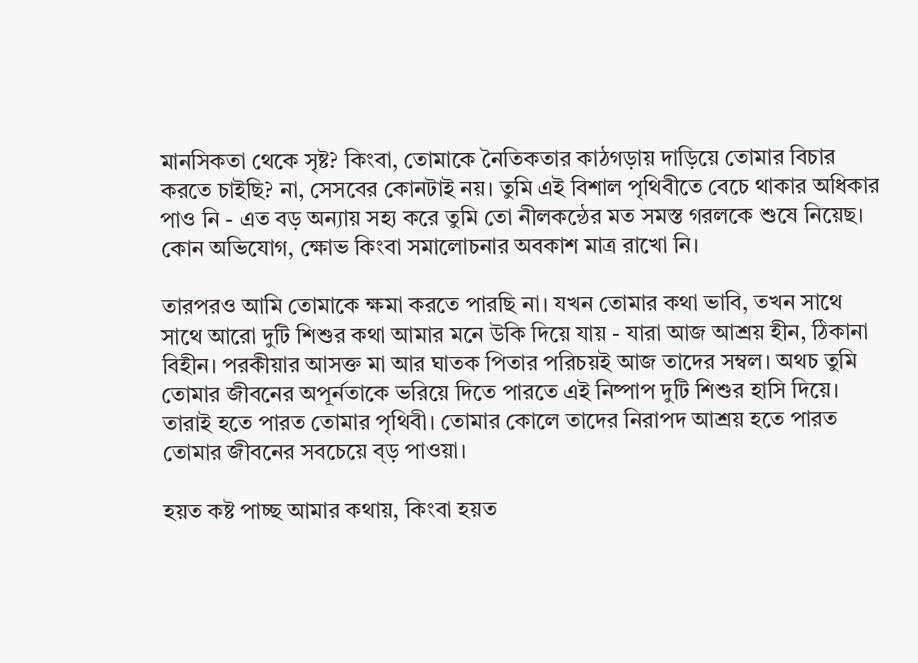মানসিকতা থেকে সৃষ্ট? কিংবা, তোমাকে নৈতিকতার কাঠগড়ায় দাড়িয়ে তোমার বিচার করতে চাইছি? না, সেসবের কোনটাই নয়। তুমি এই বিশাল পৃথিবীতে বেচে থাকার অধিকার পাও নি - এত বড় অন্যায় সহ্য করে তুমি তো নীলকন্ঠের মত সমস্ত গরলকে শুষে নিয়েছ। কোন অভিযোগ, ক্ষোভ কিংবা সমালোচনার অবকাশ মাত্র রাখো নি।

তারপরও আমি তোমাকে ক্ষমা করতে পারছি না। যখন তোমার কথা ভাবি, তখন সাথে সাথে আরো দুটি শিশুর কথা আমার মনে উকি দিয়ে যায় - যারা আজ আশ্রয় হীন, ঠিকানা বিহীন। পরকীয়ার আসক্ত মা আর ঘাতক পিতার পরিচয়ই আজ তাদের সম্বল। অথচ তুমি তোমার জীবনের অপূর্নতাকে ভরিয়ে দিতে পারতে এই নিষ্পাপ দুটি শিশুর হাসি দিয়ে। তারাই হতে পারত তোমার পৃথিবী। তোমার কোলে তাদের নিরাপদ আশ্রয় হতে পারত তোমার জীবনের সবচেয়ে ব্ড় পাওয়া।

হয়ত কষ্ট পাচ্ছ আমার কথায়, কিংবা হয়ত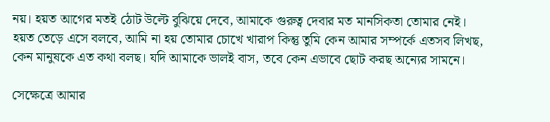নয়। হয়ত আগের মতই ঠোট উল্টে বুঝিয়ে দেবে, আমাকে গুরুত্ব দেবার মত মানসিকতা তোমার নেই। হয়ত তেড়ে এসে বলবে, আমি না হয় তোমার চোখে খারাপ কিন্তু তুমি কেন আমার সম্পর্কে এতসব লিখছ, কেন মানুষকে এত কথা বলছ। যদি আমাকে ভালই বাস, তবে কেন এভাবে ছোট করছ অন্যের সামনে।

সেক্ষেত্রে আমার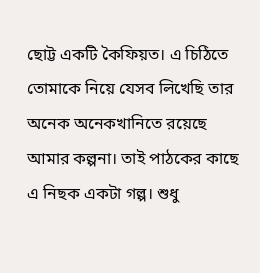ছোট্ট একটি কৈফিয়ত। এ চিঠিতে তোমাকে নিয়ে যেসব লিখেছি তার অনেক অনেকখানিতে রয়েছে আমার কল্পনা। তাই পাঠকের কাছে এ নিছক একটা গল্প। শুধু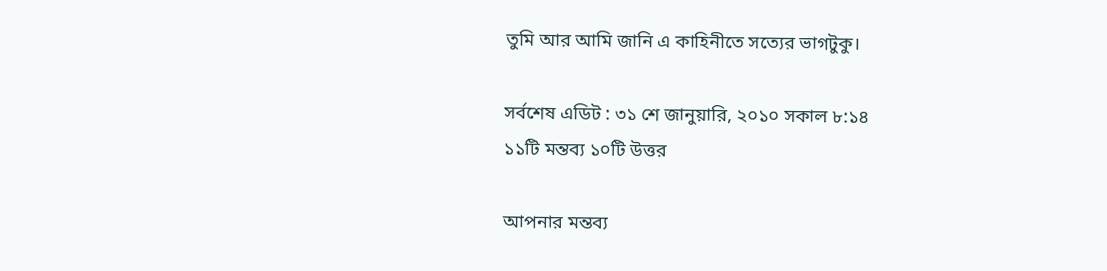তুমি আর আমি জানি এ কাহিনীতে সত্যের ভাগটুকু।

সর্বশেষ এডিট : ৩১ শে জানুয়ারি, ২০১০ সকাল ৮:১৪
১১টি মন্তব্য ১০টি উত্তর

আপনার মন্তব্য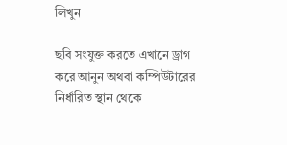লিখুন

ছবি সংযুক্ত করতে এখানে ড্রাগ করে আনুন অথবা কম্পিউটারের নির্ধারিত স্থান থেকে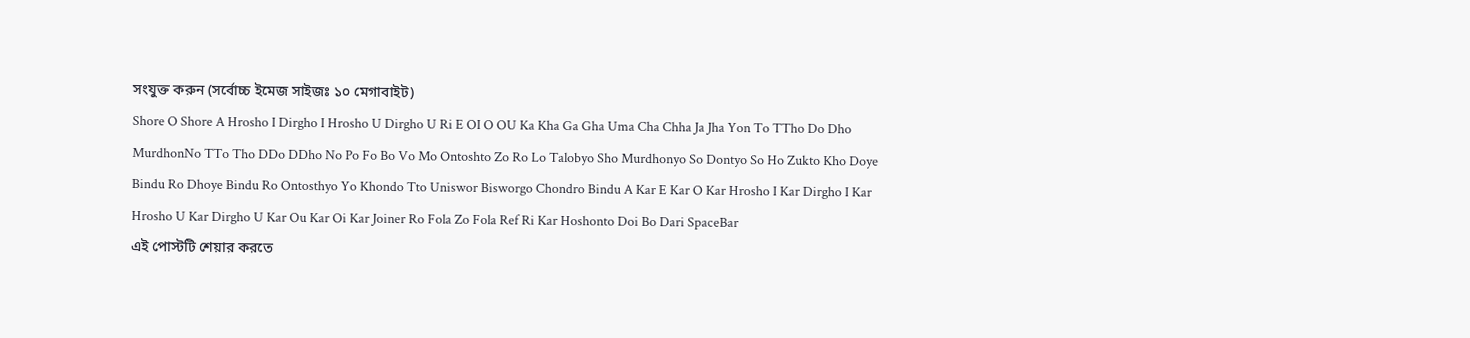সংযুক্ত করুন (সর্বোচ্চ ইমেজ সাইজঃ ১০ মেগাবাইট)
Shore O Shore A Hrosho I Dirgho I Hrosho U Dirgho U Ri E OI O OU Ka Kha Ga Gha Uma Cha Chha Ja Jha Yon To TTho Do Dho MurdhonNo TTo Tho DDo DDho No Po Fo Bo Vo Mo Ontoshto Zo Ro Lo Talobyo Sho Murdhonyo So Dontyo So Ho Zukto Kho Doye Bindu Ro Dhoye Bindu Ro Ontosthyo Yo Khondo Tto Uniswor Bisworgo Chondro Bindu A Kar E Kar O Kar Hrosho I Kar Dirgho I Kar Hrosho U Kar Dirgho U Kar Ou Kar Oi Kar Joiner Ro Fola Zo Fola Ref Ri Kar Hoshonto Doi Bo Dari SpaceBar
এই পোস্টটি শেয়ার করতে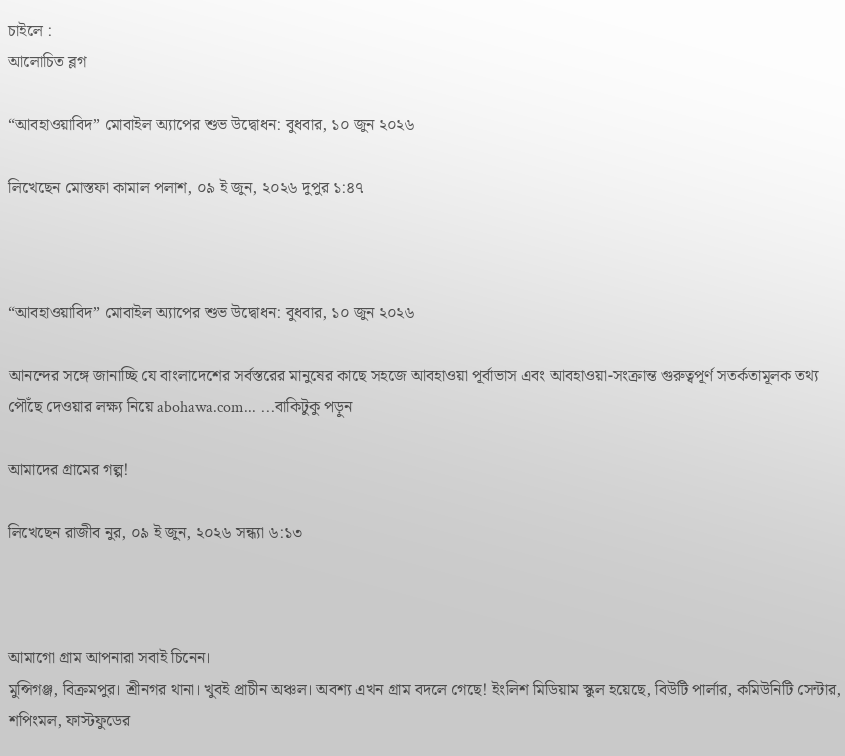চাইলে :
আলোচিত ব্লগ

“আবহাওয়াবিদ” মোবাইল অ্যাপের শুভ উদ্বোধন: বুধবার, ১০ জুন ২০২৬

লিখেছেন মোস্তফা কামাল পলাশ, ০৯ ই জুন, ২০২৬ দুপুর ১:৪৭



“আবহাওয়াবিদ” মোবাইল অ্যাপের শুভ উদ্বোধন: বুধবার, ১০ জুন ২০২৬

আনন্দের সঙ্গে জানাচ্ছি যে বাংলাদেশের সর্বস্তরের মানুষের কাছে সহজে আবহাওয়া পূর্বাভাস এবং আবহাওয়া-সংক্রান্ত গুরুত্বপূর্ণ সতর্কতামূলক তথ্য পৌঁছে দেওয়ার লক্ষ্য নিয়ে abohawa.com... ...বাকিটুকু পড়ুন

আমাদের গ্রামের গল্প!

লিখেছেন রাজীব নুর, ০৯ ই জুন, ২০২৬ সন্ধ্যা ৬:১৩



আমাগো গ্রাম আপনারা সবাই চিনেন।
মুন্সিগঞ্জ, বিক্রমপুর। শ্রীনগর থানা। খুবই প্রাচীন অঞ্চল। অবশ্য এখন গ্রাম বদলে গেছে! ইংলিশ মিডিয়াম স্কুল হয়েছে, বিউটি পার্লার, কমিউনিটি সেন্টার, শপিংমল, ফাস্টফুডের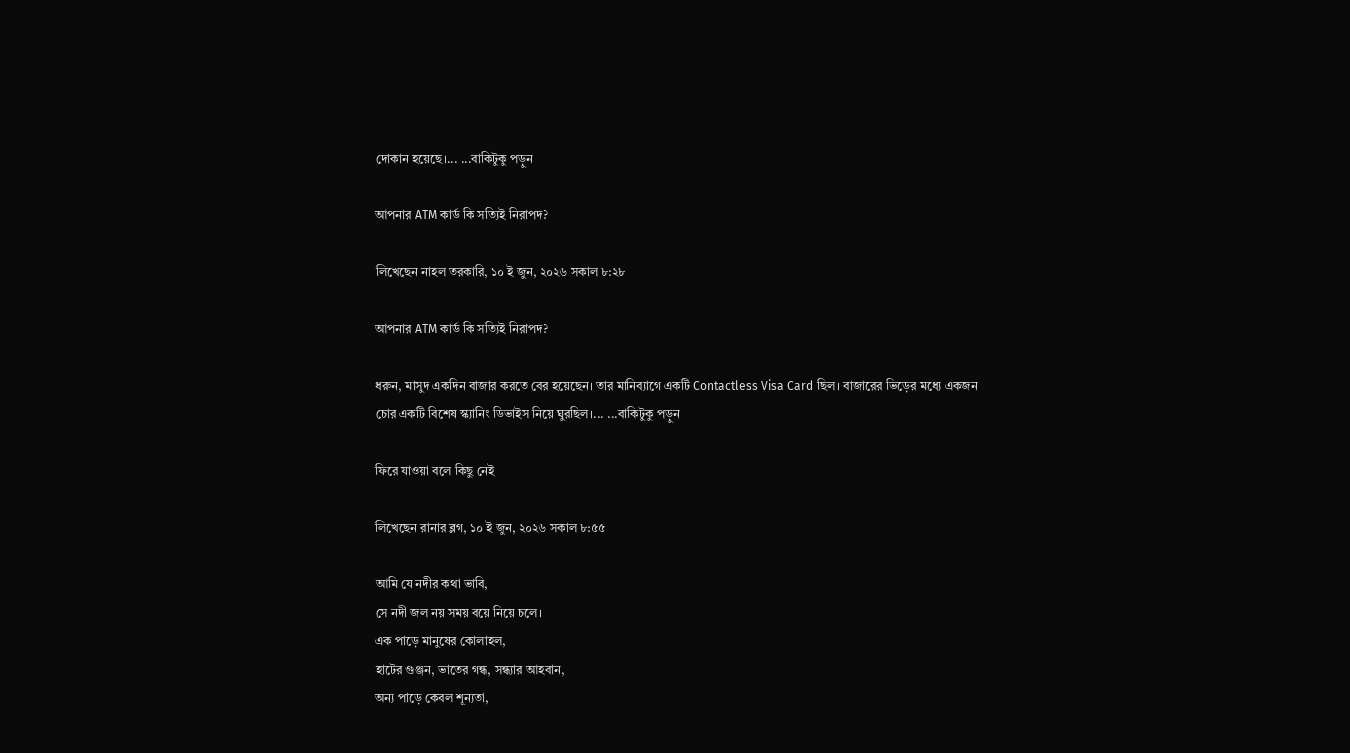দোকান হয়েছে।... ...বাকিটুকু পড়ুন

আপনার ATM কার্ড কি সত্যিই নিরাপদ?

লিখেছেন নাহল তরকারি, ১০ ই জুন, ২০২৬ সকাল ৮:২৮

আপনার ATM কার্ড কি সত্যিই নিরাপদ?

ধরুন, মাসুদ একদিন বাজার করতে বের হয়েছেন। তার মানিব্যাগে একটি Contactless Visa Card ছিল। বাজারের ভিড়ের মধ্যে একজন চোর একটি বিশেষ স্ক্যানিং ডিভাইস নিয়ে ঘুরছিল।... ...বাকিটুকু পড়ুন

ফিরে যাওয়া বলে কিছু নেই

লিখেছেন রানার ব্লগ, ১০ ই জুন, ২০২৬ সকাল ৮:৫৫

আমি যে নদীর কথা ভাবি,
সে নদী জল নয় সময় বয়ে নিয়ে চলে।
এক পাড়ে মানুষের কোলাহল,
হাটের গুঞ্জন, ভাতের গন্ধ, সন্ধ্যার আহবান,
অন্য পাড়ে কেবল শূন্যতা,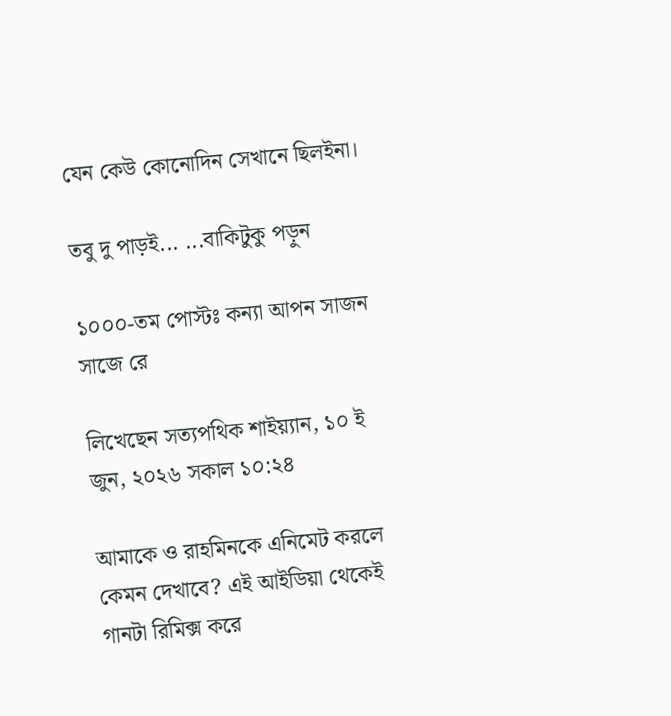যেন কেউ কোনোদিন সেখানে ছিলইনা।

তবু দু পাড়ই... ...বাকিটুকু পড়ুন

১০০০-তম পোস্টঃ কন্যা আপন সাজন সাজে রে

লিখেছেন সত্যপথিক শাইয়্যান, ১০ ই জুন, ২০২৬ সকাল ১০:২৪

আমাকে ও রাহমিনকে এনিমেট করলে কেমন দেখাবে? এই আইডিয়া থেকেই গানটা রিমিক্স করে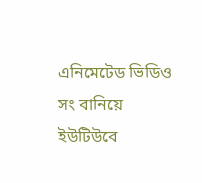এনিমেটেড ভিডিও সং বানিয়ে ইউটিউবে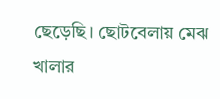ছেড়েছি। ছোটবেলায় মেঝ খালার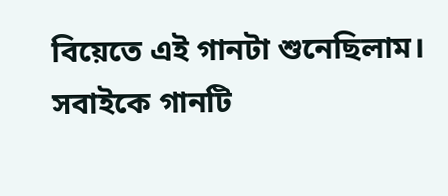বিয়েতে এই গানটা শুনেছিলাম। সবাইকে গানটি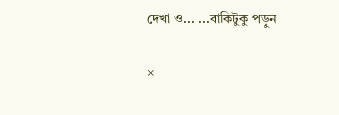দেখা ও... ...বাকিটুকু পড়ুন

×